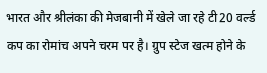भारत और श्रीलंका की मेजबानी में खेले जा रहे टी20 वर्ल्ड कप का रोमांच अपने चरम पर है। ग्रुप स्टेज खत्म होने के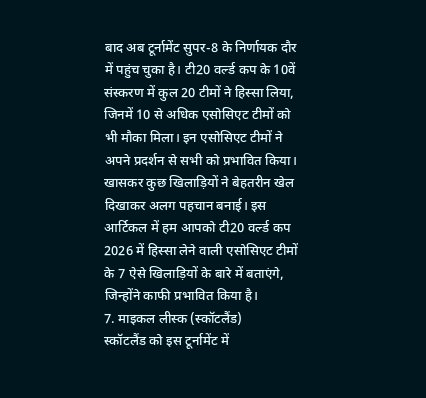बाद अब टूर्नामेंट सुपर-8 के निर्णायक दौर में पहुंच चुका है। टी20 वर्ल्ड कप के 10वें संस्करण में कुल 20 टीमों ने हिस्सा लिया, जिनमें 10 से अधिक एसोसिएट टीमों को भी मौका मिला। इन एसोसिएट टीमों ने अपने प्रदर्शन से सभी को प्रभावित किया। खासकर कुछ खिलाड़ियों ने बेहतरीन खेल दिखाकर अलग पहचान बनाई। इस आर्टिकल में हम आपको टी20 वर्ल्ड कप 2026 में हिस्सा लेने वाली एसोसिएट टीमों के 7 ऐसे खिलाड़ियों के बारे में बताएंगे, जिन्होंने काफी प्रभावित किया है।
7. माइकल लीस्क (स्कॉटलैंड)
स्कॉटलैंड को इस टूर्नामेंट में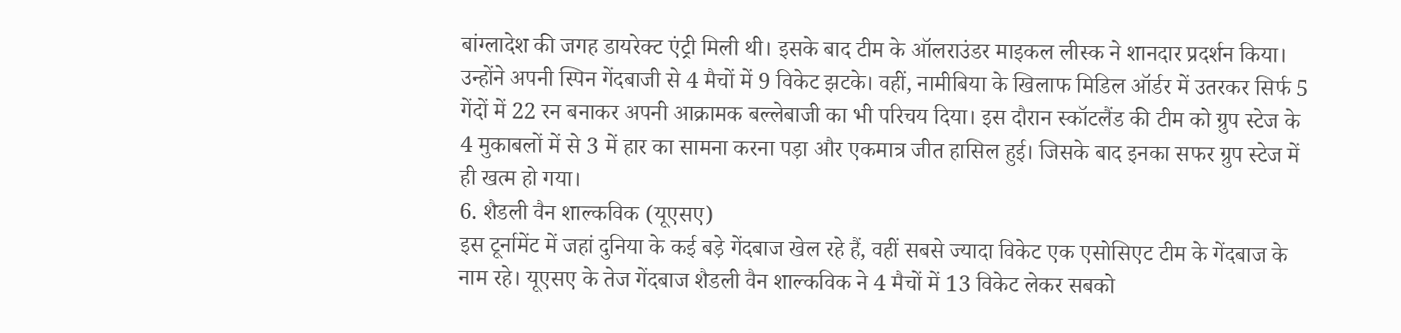बांग्लादेश की जगह डायरेक्ट एंट्री मिली थी। इसके बाद टीम के ऑलराउंडर माइकल लीस्क ने शानदार प्रदर्शन किया। उन्होंने अपनी स्पिन गेंदबाजी से 4 मैचों में 9 विकेट झटके। वहीं, नामीबिया के खिलाफ मिडिल ऑर्डर में उतरकर सिर्फ 5 गेंदों में 22 रन बनाकर अपनी आक्रामक बल्लेबाजी का भी परिचय दिया। इस दौरान स्कॉटलैंड की टीम को ग्रुप स्टेज के 4 मुकाबलों में से 3 में हार का सामना करना पड़ा और एकमात्र जीत हासिल हुई। जिसके बाद इनका सफर ग्रुप स्टेज में ही खत्म हो गया।
6. शैडली वैन शाल्कविक (यूएसए)
इस टूर्नामेंट में जहां दुनिया के कई बड़े गेंदबाज खेल रहे हैं, वहीं सबसे ज्यादा विकेट एक एसोसिएट टीम के गेंदबाज के नाम रहे। यूएसए के तेज गेंदबाज शैडली वैन शाल्कविक ने 4 मैचों में 13 विकेट लेकर सबको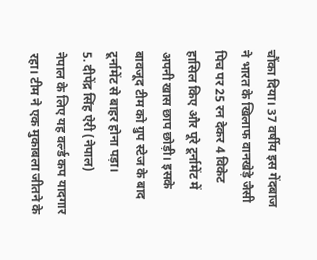चौंका दिया। 37 वर्षीय इस गेंदबाज ने भारत के खिलाफ वानखेड़े जैसी पिच पर 25 रन देकर 4 विकेट हासिल किए और पूरे टूर्नामेंट में अपनी खास छाप छोड़ी। इसके बावजूद टीम को ग्रुप स्टेज के बाद टूर्नामेंट से बाहर होना पड़ा।
5. दीपेंद्र सिंह ऐरी (नेपाल)
नेपाल के लिए यह वर्ल्ड कप यादगार रहा। टीम ने एक मुकाबला जीतने के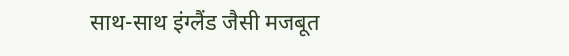साथ-साथ इंग्लैंड जैसी मजबूत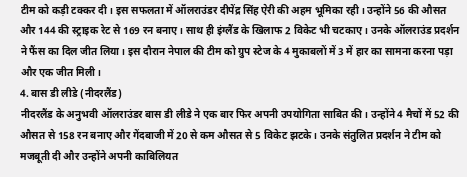टीम को कड़ी टक्कर दी। इस सफलता में ऑलराउंडर दीपेंद्र सिंह ऐरी की अहम भूमिका रही। उन्होंने 56 की औसत और 144 की स्ट्राइक रेट से 169 रन बनाए। साथ ही इंग्लैंड के खिलाफ 2 विकेट भी चटकाए। उनके ऑलराउंड प्रदर्शन ने फैंस का दिल जीत लिया। इस दौरान नेपाल की टीम को ग्रुप स्टेज के 4 मुकाबलों में 3 में हार का सामना करना पड़ा और एक जीत मिली।
4. बास डी लीडे (नीदरलैंड)
नीदरलैंड के अनुभवी ऑलराउंडर बास डी लीडे ने एक बार फिर अपनी उपयोगिता साबित की। उन्होंने 4 मैचों में 52 की औसत से 158 रन बनाए और गेंदबाजी में 20 से कम औसत से 5 विकेट झटके। उनके संतुलित प्रदर्शन ने टीम को मजबूती दी और उन्होंने अपनी काबिलियत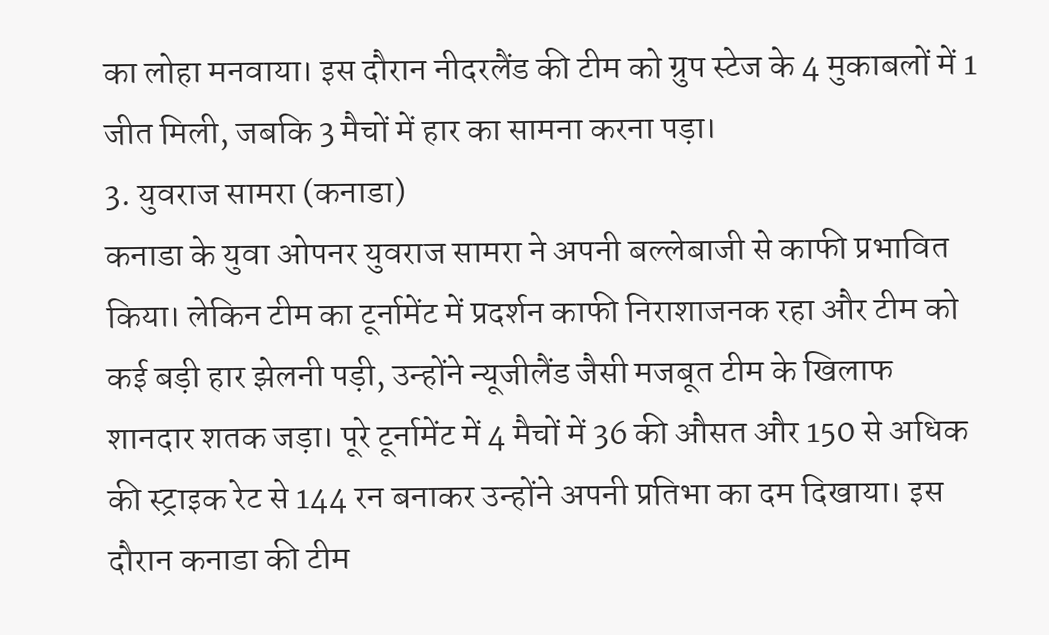का लोहा मनवाया। इस दौरान नीदरलैंड की टीम को ग्रुप स्टेज के 4 मुकाबलों में 1 जीत मिली, जबकि 3 मैचों में हार का सामना करना पड़ा।
3. युवराज सामरा (कनाडा)
कनाडा के युवा ओपनर युवराज सामरा ने अपनी बल्लेबाजी से काफी प्रभावित किया। लेकिन टीम का टूर्नामेंट में प्रदर्शन काफी निराशाजनक रहा और टीम को कई बड़ी हार झेलनी पड़ी, उन्होंने न्यूजीलैंड जैसी मजबूत टीम के खिलाफ शानदार शतक जड़ा। पूरे टूर्नामेंट में 4 मैचों में 36 की औसत और 150 से अधिक की स्ट्राइक रेट से 144 रन बनाकर उन्होंने अपनी प्रतिभा का दम दिखाया। इस दौरान कनाडा की टीम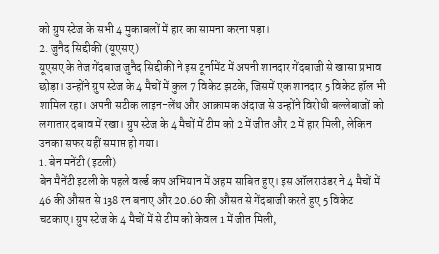को ग्रुप स्टेज के सभी 4 मुकाबलों में हार का सामना करना पड़ा।
2. जुनैद सिद्दीकी (यूएसए)
यूएसए के तेज गेंदबाज जुनैद सिद्दीकी ने इस टूर्नामेंट में अपनी शानदार गेंदबाजी से खासा प्रभाव छोड़ा। उन्होंने ग्रुप स्टेज के 4 मैचों में कुल 7 विकेट झटके, जिसमें एक शानदार 5 विकेट हॉल भी शामिल रहा। अपनी सटीक लाइन-लेंथ और आक्रामक अंदाज से उन्होंने विरोधी बल्लेबाजों को लगातार दबाव में रखा। ग्रुप स्टेज के 4 मैचों में टीम को 2 में जीत और 2 में हार मिली, लेकिन उनका सफर यहीं समाप्त हो गया।
1. बेन मनेंटी (इटली)
बेन मैनेंटी इटली के पहले वर्ल्ड कप अभियान में अहम साबित हुए। इस ऑलराउंडर ने 4 मैचों में 46 की औसत से 138 रन बनाए और 20.60 की औसत से गेंदबाजी करते हुए 5 विकेट चटकाए। ग्रुप स्टेज के 4 मैचों में से टीम को केवल 1 में जीत मिली,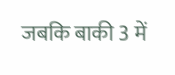जबकि बाकी 3 में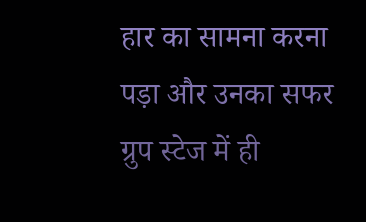हार का सामना करना पड़ा और उनका सफर ग्रुप स्टेज में ही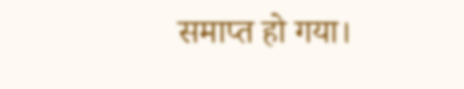समाप्त हो गया।